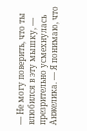— Не могу поверить, что ты влюбился в эту мышку, — презрительно усмехнулась Анжелика. — Я понимаю, что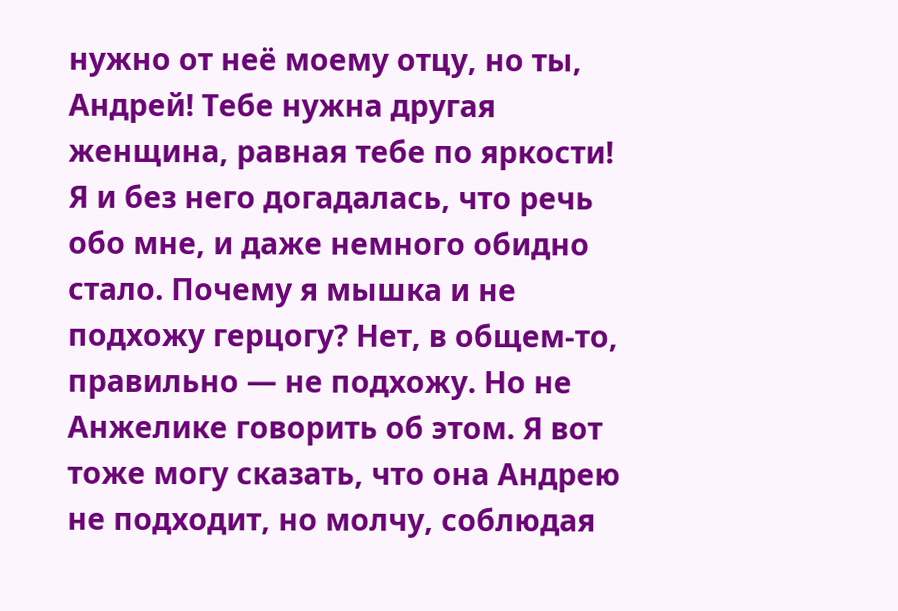нужно от неё моему отцу, но ты, Андрей! Тебе нужна другая женщина, равная тебе по яркости!
Я и без него догадалась, что речь обо мне, и даже немного обидно стало. Почему я мышка и не подхожу герцогу? Нет, в общем-то, правильно — не подхожу. Но не Анжелике говорить об этом. Я вот тоже могу сказать, что она Андрею не подходит, но молчу, соблюдая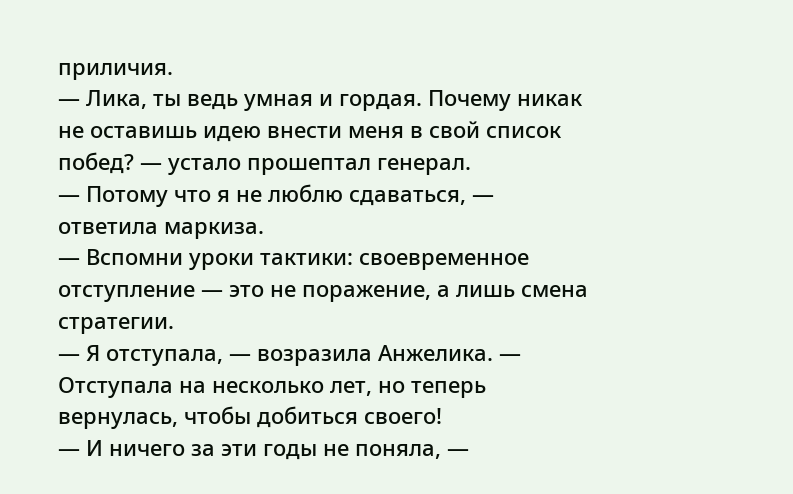приличия.
— Лика, ты ведь умная и гордая. Почему никак не оставишь идею внести меня в свой список побед? — устало прошептал генерал.
— Потому что я не люблю сдаваться, — ответила маркиза.
— Вспомни уроки тактики: своевременное отступление — это не поражение, а лишь смена стратегии.
— Я отступала, — возразила Анжелика. — Отступала на несколько лет, но теперь вернулась, чтобы добиться своего!
— И ничего за эти годы не поняла, —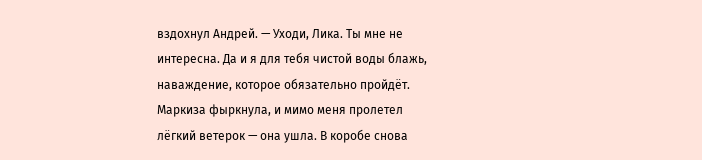вздохнул Андрей. — Уходи, Лика. Ты мне не интересна. Да и я для тебя чистой воды блажь, наваждение, которое обязательно пройдёт.
Маркиза фыркнула, и мимо меня пролетел лёгкий ветерок — она ушла. В коробе снова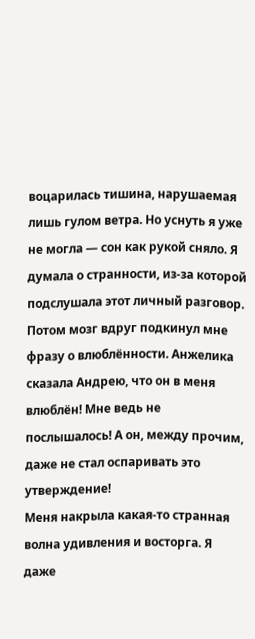воцарилась тишина, нарушаемая лишь гулом ветра. Но уснуть я уже не могла — сон как рукой сняло. Я думала о странности, из-за которой подслушала этот личный разговор. Потом мозг вдруг подкинул мне фразу о влюблённости. Анжелика сказала Андрею, что он в меня влюблён! Мне ведь не послышалось! А он, между прочим, даже не стал оспаривать это утверждение!
Меня накрыла какая-то странная волна удивления и восторга. Я даже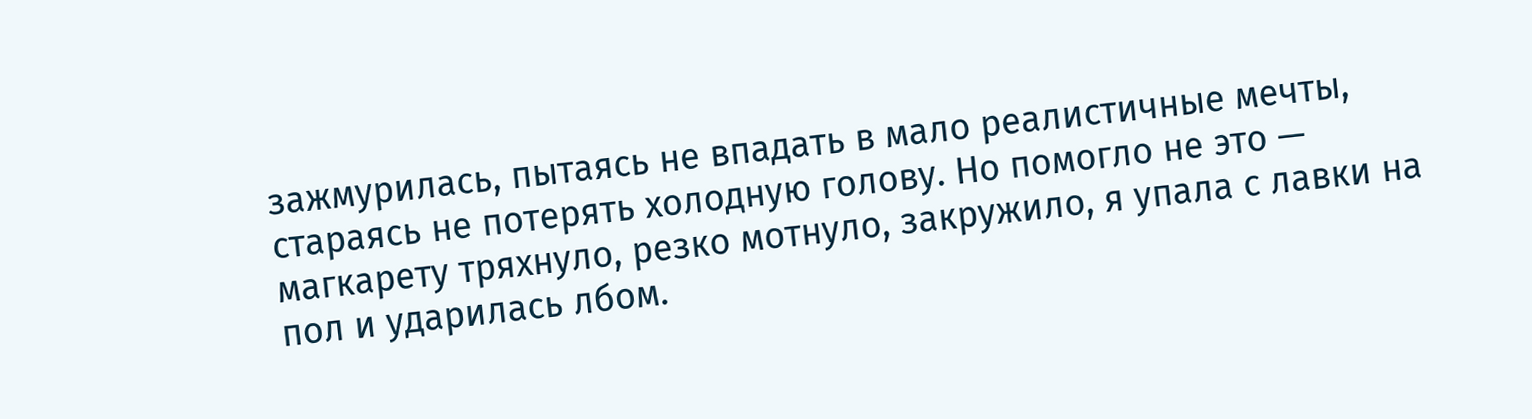зажмурилась, пытаясь не впадать в мало реалистичные мечты, стараясь не потерять холодную голову. Но помогло не это — магкарету тряхнуло, резко мотнуло, закружило, я упала с лавки на пол и ударилась лбом.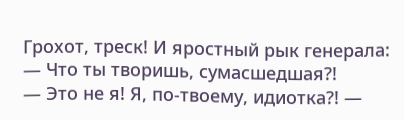Грохот, треск! И яростный рык генерала:
— Что ты творишь, сумасшедшая?!
— Это не я! Я, по-твоему, идиотка?! —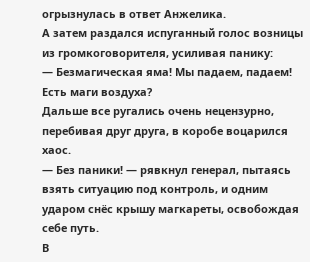огрызнулась в ответ Анжелика.
А затем раздался испуганный голос возницы из громкоговорителя, усиливая панику:
— Безмагическая яма! Мы падаем, падаем! Есть маги воздуха?
Дальше все ругались очень нецензурно, перебивая друг друга, в коробе воцарился хаос.
— Без паники! — рявкнул генерал, пытаясь взять ситуацию под контроль, и одним ударом снёс крышу магкареты, освобождая себе путь.
В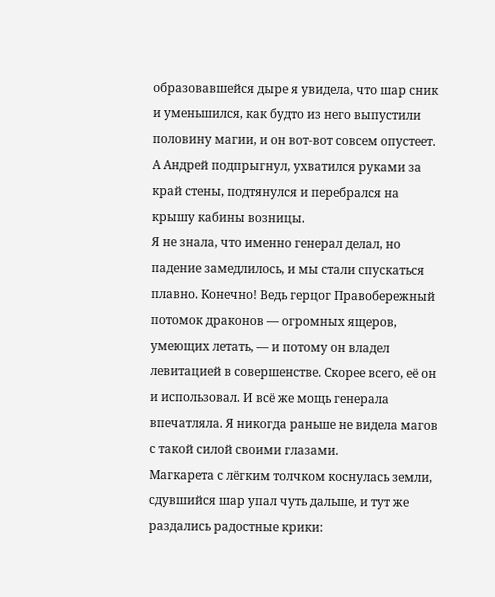образовавшейся дыре я увидела, что шар сник и уменьшился, как будто из него выпустили половину магии, и он вот-вот совсем опустеет.
А Андрей подпрыгнул, ухватился руками за край стены, подтянулся и перебрался на крышу кабины возницы.
Я не знала, что именно генерал делал, но падение замедлилось, и мы стали спускаться плавно. Конечно! Ведь герцог Правобережный потомок драконов — огромных ящеров, умеющих летать, — и потому он владел левитацией в совершенстве. Скорее всего, её он и использовал. И всё же мощь генерала впечатляла. Я никогда раньше не видела магов с такой силой своими глазами.
Магкарета с лёгким толчком коснулась земли, сдувшийся шар упал чуть дальше, и тут же раздались радостные крики: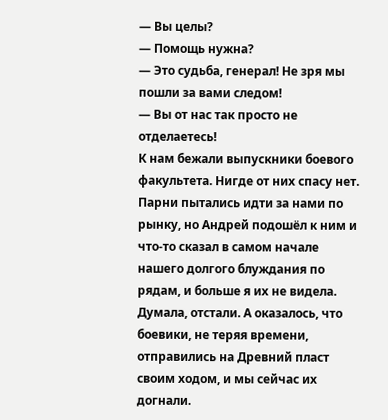— Вы целы?
— Помощь нужна?
— Это судьба, генерал! Не зря мы пошли за вами следом!
— Вы от нас так просто не отделаетесь!
К нам бежали выпускники боевого факультета. Нигде от них спасу нет. Парни пытались идти за нами по рынку, но Андрей подошёл к ним и что-то сказал в самом начале нашего долгого блуждания по рядам, и больше я их не видела. Думала, отстали. А оказалось, что боевики, не теряя времени, отправились на Древний пласт своим ходом, и мы сейчас их догнали.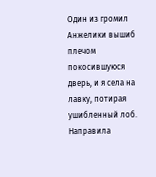Один из громил Анжелики вышиб плечом покосившуюся дверь, и я села на лавку, потирая ушибленный лоб. Направила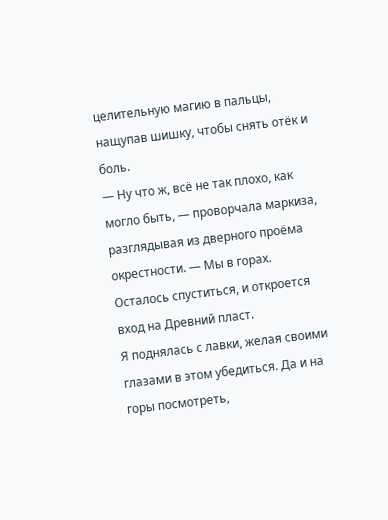целительную магию в пальцы, нащупав шишку, чтобы снять отёк и боль.
— Ну что ж, всё не так плохо, как могло быть, — проворчала маркиза, разглядывая из дверного проёма окрестности. — Мы в горах. Осталось спуститься, и откроется вход на Древний пласт.
Я поднялась с лавки, желая своими глазами в этом убедиться. Да и на горы посмотреть,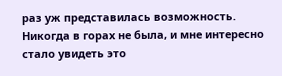раз уж представилась возможность. Никогда в горах не была, и мне интересно стало увидеть это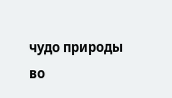чудо природы во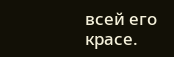всей его красе.